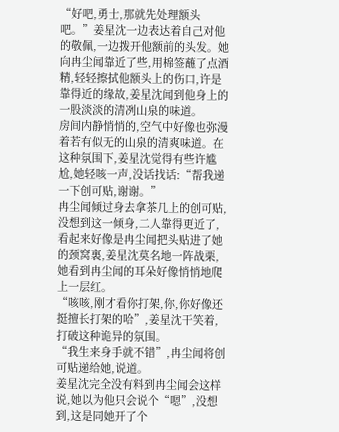“好吧,勇士,那就先处理额头吧。”姜星沈一边表达着自己对他的敬佩,一边拨开他额前的头发。她向冉尘闻靠近了些,用棉签蘸了点酒精,轻轻擦拭他额头上的伤口,许是靠得近的缘故,姜星沈闻到他身上的一股淡淡的清冽山泉的味道。
房间内静悄悄的,空气中好像也弥漫着若有似无的山泉的清爽味道。在这种氛围下,姜星沈觉得有些许尴尬,她轻咳一声,没话找话:“帮我递一下创可贴,谢谢。”
冉尘闻倾过身去拿茶几上的创可贴,没想到这一倾身,二人靠得更近了,看起来好像是冉尘闻把头贴进了她的颈窝裏,姜星沈莫名地一阵战栗,她看到冉尘闻的耳朵好像悄悄地爬上一层红。
“咳咳,刚才看你打架,你,你好像还挺擅长打架的哈”,姜星沈干笑着,打破这种诡异的氛围。
“我生来身手就不错”,冉尘闻将创可贴递给她,说道。
姜星沈完全没有料到冉尘闻会这样说,她以为他只会说个“嗯”,没想到,这是同她开了个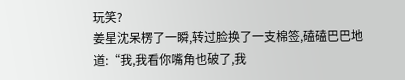玩笑?
姜星沈呆楞了一瞬,转过脸换了一支棉签,磕磕巴巴地道:“我,我看你嘴角也破了,我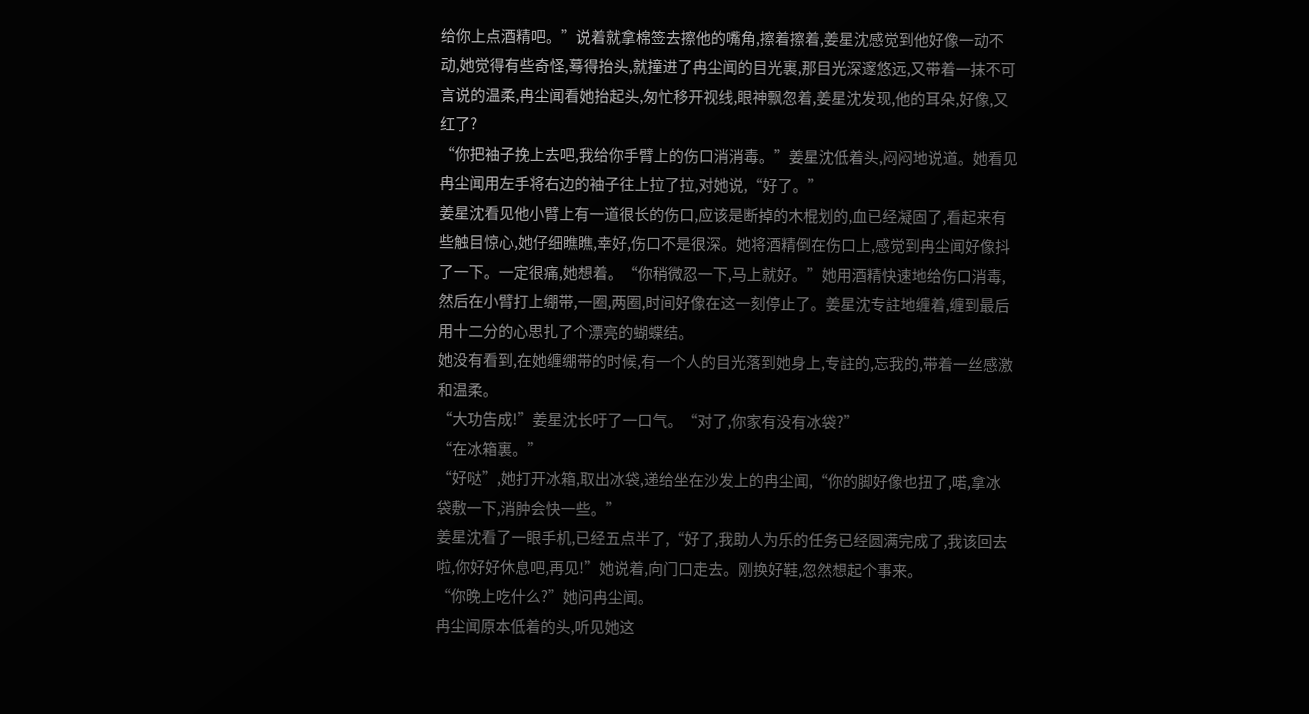给你上点酒精吧。”说着就拿棉签去擦他的嘴角,擦着擦着,姜星沈感觉到他好像一动不动,她觉得有些奇怪,蓦得抬头,就撞进了冉尘闻的目光裏,那目光深邃悠远,又带着一抹不可言说的温柔,冉尘闻看她抬起头,匆忙移开视线,眼神飘忽着,姜星沈发现,他的耳朵,好像,又红了?
“你把袖子挽上去吧,我给你手臂上的伤口消消毒。”姜星沈低着头,闷闷地说道。她看见冉尘闻用左手将右边的袖子往上拉了拉,对她说,“好了。”
姜星沈看见他小臂上有一道很长的伤口,应该是断掉的木棍划的,血已经凝固了,看起来有些触目惊心,她仔细瞧瞧,幸好,伤口不是很深。她将酒精倒在伤口上,感觉到冉尘闻好像抖了一下。一定很痛,她想着。“你稍微忍一下,马上就好。”她用酒精快速地给伤口消毒,然后在小臂打上绷带,一圈,两圈,时间好像在这一刻停止了。姜星沈专註地缠着,缠到最后用十二分的心思扎了个漂亮的蝴蝶结。
她没有看到,在她缠绷带的时候,有一个人的目光落到她身上,专註的,忘我的,带着一丝感激和温柔。
“大功告成!”姜星沈长吁了一口气。“对了,你家有没有冰袋?”
“在冰箱裏。”
“好哒”,她打开冰箱,取出冰袋,递给坐在沙发上的冉尘闻,“你的脚好像也扭了,喏,拿冰袋敷一下,消肿会快一些。”
姜星沈看了一眼手机,已经五点半了,“好了,我助人为乐的任务已经圆满完成了,我该回去啦,你好好休息吧,再见!”她说着,向门口走去。刚换好鞋,忽然想起个事来。
“你晚上吃什么?”她问冉尘闻。
冉尘闻原本低着的头,听见她这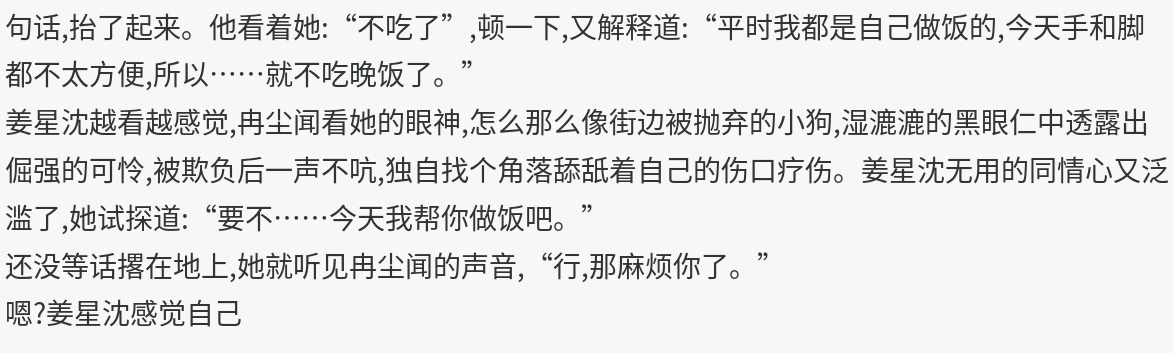句话,抬了起来。他看着她:“不吃了”,顿一下,又解释道:“平时我都是自己做饭的,今天手和脚都不太方便,所以……就不吃晚饭了。”
姜星沈越看越感觉,冉尘闻看她的眼神,怎么那么像街边被抛弃的小狗,湿漉漉的黑眼仁中透露出倔强的可怜,被欺负后一声不吭,独自找个角落舔舐着自己的伤口疗伤。姜星沈无用的同情心又泛滥了,她试探道:“要不……今天我帮你做饭吧。”
还没等话撂在地上,她就听见冉尘闻的声音,“行,那麻烦你了。”
嗯?姜星沈感觉自己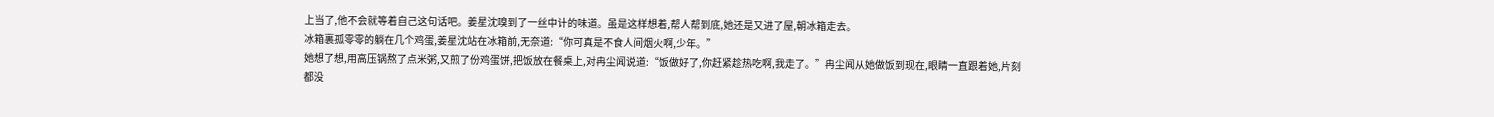上当了,他不会就等着自己这句话吧。姜星沈嗅到了一丝中计的味道。虽是这样想着,帮人帮到底,她还是又进了屋,朝冰箱走去。
冰箱裏孤零零的躺在几个鸡蛋,姜星沈站在冰箱前,无奈道:“你可真是不食人间烟火啊,少年。”
她想了想,用高压锅熬了点米粥,又煎了份鸡蛋饼,把饭放在餐桌上,对冉尘闻说道:“饭做好了,你赶紧趁热吃啊,我走了。”冉尘闻从她做饭到现在,眼睛一直跟着她,片刻都没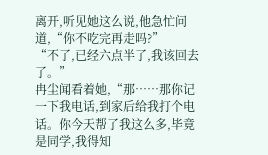离开,听见她这么说,他急忙问道,“你不吃完再走吗?”
“不了,已经六点半了,我该回去了。”
冉尘闻看着她,“那……那你记一下我电话,到家后给我打个电话。你今天帮了我这么多,毕竟是同学,我得知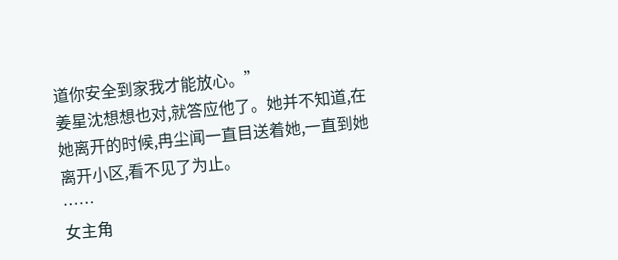道你安全到家我才能放心。”
姜星沈想想也对,就答应他了。她并不知道,在她离开的时候,冉尘闻一直目送着她,一直到她离开小区,看不见了为止。
……
女主角